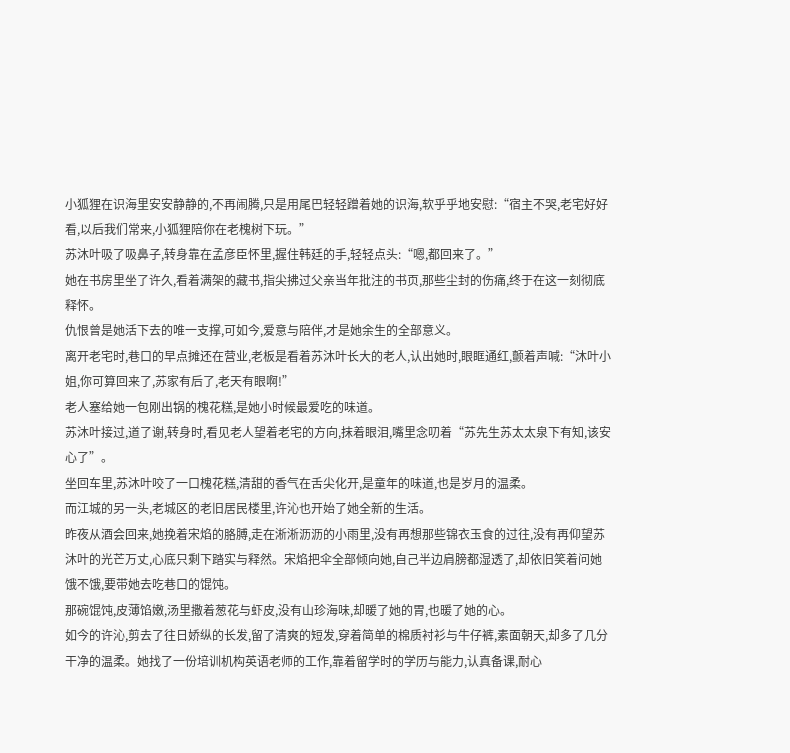小狐狸在识海里安安静静的,不再闹腾,只是用尾巴轻轻蹭着她的识海,软乎乎地安慰:“宿主不哭,老宅好好看,以后我们常来,小狐狸陪你在老槐树下玩。”
苏沐叶吸了吸鼻子,转身靠在孟彦臣怀里,握住韩廷的手,轻轻点头:“嗯,都回来了。”
她在书房里坐了许久,看着满架的藏书,指尖拂过父亲当年批注的书页,那些尘封的伤痛,终于在这一刻彻底释怀。
仇恨曾是她活下去的唯一支撑,可如今,爱意与陪伴,才是她余生的全部意义。
离开老宅时,巷口的早点摊还在营业,老板是看着苏沐叶长大的老人,认出她时,眼眶通红,颤着声喊:“沐叶小姐,你可算回来了,苏家有后了,老天有眼啊!”
老人塞给她一包刚出锅的槐花糕,是她小时候最爱吃的味道。
苏沐叶接过,道了谢,转身时,看见老人望着老宅的方向,抹着眼泪,嘴里念叨着“苏先生苏太太泉下有知,该安心了”。
坐回车里,苏沐叶咬了一口槐花糕,清甜的香气在舌尖化开,是童年的味道,也是岁月的温柔。
而江城的另一头,老城区的老旧居民楼里,许沁也开始了她全新的生活。
昨夜从酒会回来,她挽着宋焰的胳膊,走在淅淅沥沥的小雨里,没有再想那些锦衣玉食的过往,没有再仰望苏沐叶的光芒万丈,心底只剩下踏实与释然。宋焰把伞全部倾向她,自己半边肩膀都湿透了,却依旧笑着问她饿不饿,要带她去吃巷口的馄饨。
那碗馄饨,皮薄馅嫩,汤里撒着葱花与虾皮,没有山珍海味,却暖了她的胃,也暖了她的心。
如今的许沁,剪去了往日娇纵的长发,留了清爽的短发,穿着简单的棉质衬衫与牛仔裤,素面朝天,却多了几分干净的温柔。她找了一份培训机构英语老师的工作,靠着留学时的学历与能力,认真备课,耐心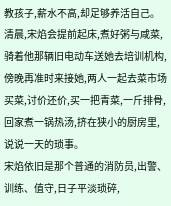教孩子,薪水不高,却足够养活自己。
清晨,宋焰会提前起床,煮好粥与咸菜,骑着他那辆旧电动车送她去培训机构,傍晚再准时来接她,两人一起去菜市场买菜,讨价还价,买一把青菜,一斤排骨,回家煮一锅热汤,挤在狭小的厨房里,说说一天的琐事。
宋焰依旧是那个普通的消防员,出警、训练、值守,日子平淡琐碎,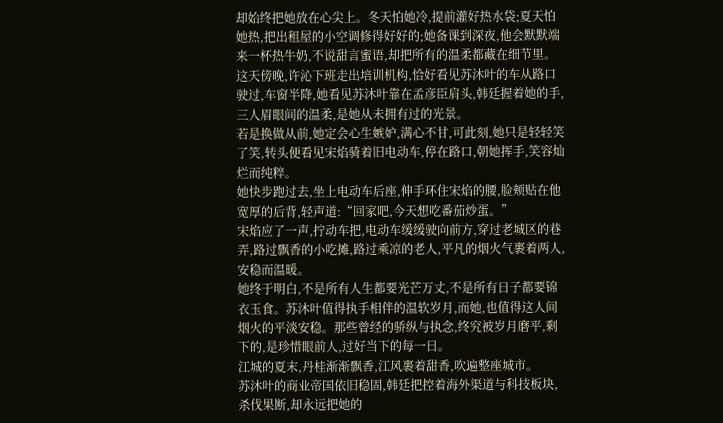却始终把她放在心尖上。冬天怕她冷,提前灌好热水袋;夏天怕她热,把出租屋的小空调修得好好的;她备课到深夜,他会默默端来一杯热牛奶,不说甜言蜜语,却把所有的温柔都藏在细节里。
这天傍晚,许沁下班走出培训机构,恰好看见苏沐叶的车从路口驶过,车窗半降,她看见苏沐叶靠在孟彦臣肩头,韩廷握着她的手,三人眉眼间的温柔,是她从未拥有过的光景。
若是换做从前,她定会心生嫉妒,满心不甘,可此刻,她只是轻轻笑了笑,转头便看见宋焰骑着旧电动车,停在路口,朝她挥手,笑容灿烂而纯粹。
她快步跑过去,坐上电动车后座,伸手环住宋焰的腰,脸颊贴在他宽厚的后背,轻声道:“回家吧,今天想吃番茄炒蛋。”
宋焰应了一声,拧动车把,电动车缓缓驶向前方,穿过老城区的巷弄,路过飘香的小吃摊,路过乘凉的老人,平凡的烟火气裹着两人,安稳而温暖。
她终于明白,不是所有人生都要光芒万丈,不是所有日子都要锦衣玉食。苏沐叶值得执手相伴的温软岁月,而她,也值得这人间烟火的平淡安稳。那些曾经的骄纵与执念,终究被岁月磨平,剩下的,是珍惜眼前人,过好当下的每一日。
江城的夏末,丹桂渐渐飘香,江风裹着甜香,吹遍整座城市。
苏沐叶的商业帝国依旧稳固,韩廷把控着海外渠道与科技板块,杀伐果断,却永远把她的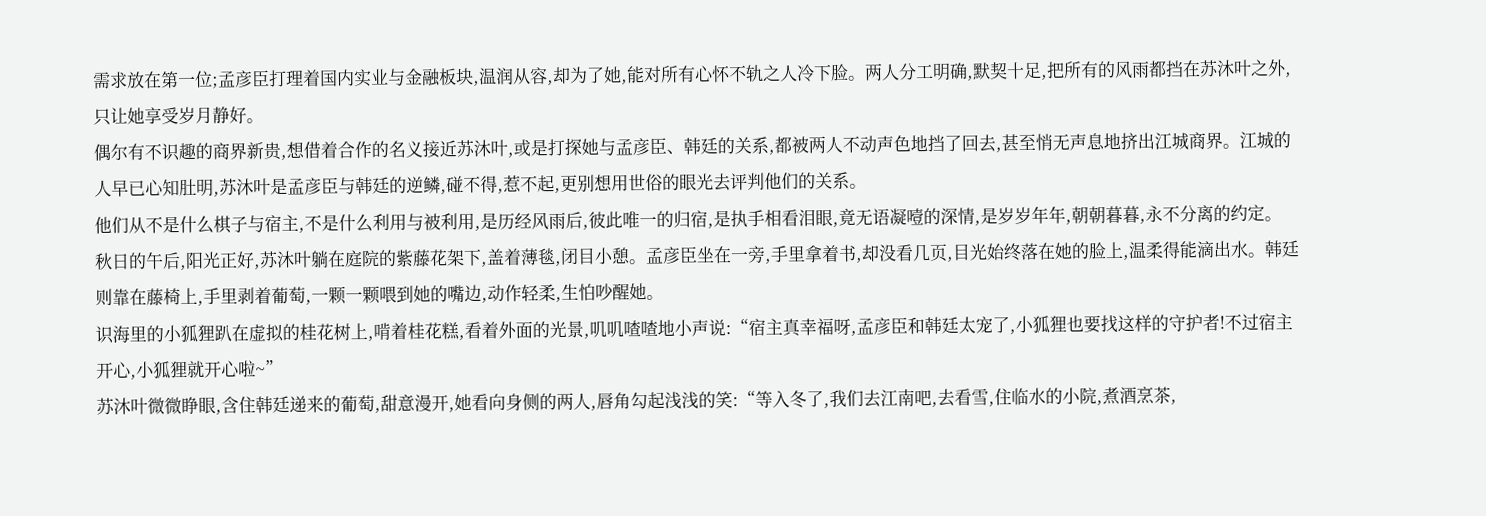需求放在第一位;孟彦臣打理着国内实业与金融板块,温润从容,却为了她,能对所有心怀不轨之人冷下脸。两人分工明确,默契十足,把所有的风雨都挡在苏沐叶之外,只让她享受岁月静好。
偶尔有不识趣的商界新贵,想借着合作的名义接近苏沐叶,或是打探她与孟彦臣、韩廷的关系,都被两人不动声色地挡了回去,甚至悄无声息地挤出江城商界。江城的人早已心知肚明,苏沐叶是孟彦臣与韩廷的逆鳞,碰不得,惹不起,更别想用世俗的眼光去评判他们的关系。
他们从不是什么棋子与宿主,不是什么利用与被利用,是历经风雨后,彼此唯一的归宿,是执手相看泪眼,竟无语凝噎的深情,是岁岁年年,朝朝暮暮,永不分离的约定。
秋日的午后,阳光正好,苏沐叶躺在庭院的紫藤花架下,盖着薄毯,闭目小憩。孟彦臣坐在一旁,手里拿着书,却没看几页,目光始终落在她的脸上,温柔得能滴出水。韩廷则靠在藤椅上,手里剥着葡萄,一颗一颗喂到她的嘴边,动作轻柔,生怕吵醒她。
识海里的小狐狸趴在虚拟的桂花树上,啃着桂花糕,看着外面的光景,叽叽喳喳地小声说:“宿主真幸福呀,孟彦臣和韩廷太宠了,小狐狸也要找这样的守护者!不过宿主开心,小狐狸就开心啦~”
苏沐叶微微睁眼,含住韩廷递来的葡萄,甜意漫开,她看向身侧的两人,唇角勾起浅浅的笑:“等入冬了,我们去江南吧,去看雪,住临水的小院,煮酒烹茶,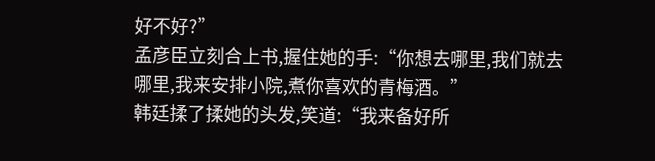好不好?”
孟彦臣立刻合上书,握住她的手:“你想去哪里,我们就去哪里,我来安排小院,煮你喜欢的青梅酒。”
韩廷揉了揉她的头发,笑道:“我来备好所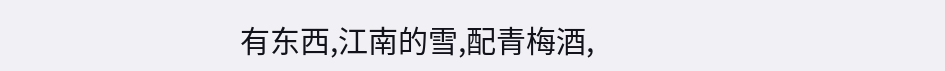有东西,江南的雪,配青梅酒,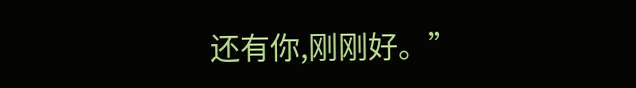还有你,刚刚好。”